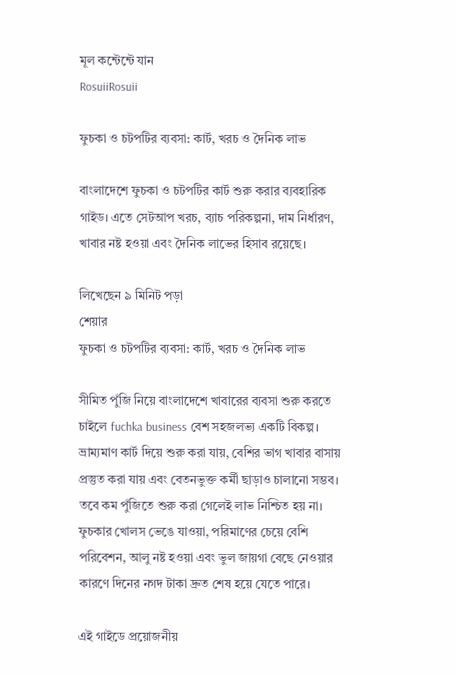মূল কন্টেন্টে যান
RosuiiRosuii

ফুচকা ও চটপটির ব্যবসা: কার্ট, খরচ ও দৈনিক লাভ

বাংলাদেশে ফুচকা ও চটপটির কার্ট শুরু করার ব্যবহারিক গাইড। এতে সেটআপ খরচ, ব্যাচ পরিকল্পনা, দাম নির্ধারণ, খাবার নষ্ট হওয়া এবং দৈনিক লাভের হিসাব রয়েছে।

লিখেছেন ৯ মিনিট পড়া
শেয়ার
ফুচকা ও চটপটির ব্যবসা: কার্ট, খরচ ও দৈনিক লাভ

সীমিত পুঁজি নিয়ে বাংলাদেশে খাবারের ব্যবসা শুরু করতে চাইলে fuchka business বেশ সহজলভ্য একটি বিকল্প। ভ্রাম্যমাণ কার্ট দিয়ে শুরু করা যায়, বেশির ভাগ খাবার বাসায় প্রস্তুত করা যায় এবং বেতনভুক্ত কর্মী ছাড়াও চালানো সম্ভব। তবে কম পুঁজিতে শুরু করা গেলেই লাভ নিশ্চিত হয় না। ফুচকার খোলস ভেঙে যাওয়া, পরিমাণের চেয়ে বেশি পরিবেশন, আলু নষ্ট হওয়া এবং ভুল জায়গা বেছে নেওয়ার কারণে দিনের নগদ টাকা দ্রুত শেষ হয়ে যেতে পারে।

এই গাইডে প্রয়োজনীয়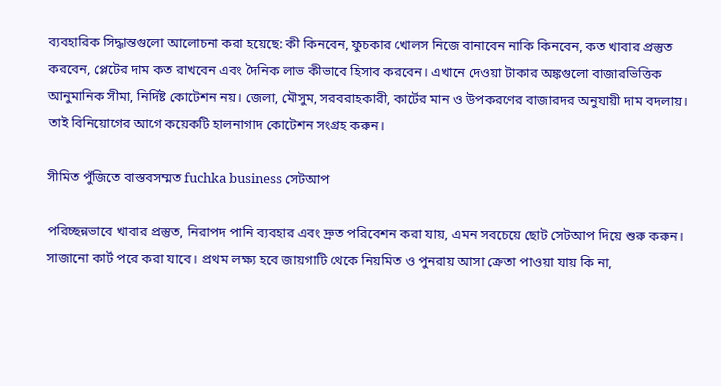ব্যবহারিক সিদ্ধান্তগুলো আলোচনা করা হয়েছে: কী কিনবেন, ফুচকার খোলস নিজে বানাবেন নাকি কিনবেন, কত খাবার প্রস্তুত করবেন, প্লেটের দাম কত রাখবেন এবং দৈনিক লাভ কীভাবে হিসাব করবেন। এখানে দেওয়া টাকার অঙ্কগুলো বাজারভিত্তিক আনুমানিক সীমা, নির্দিষ্ট কোটেশন নয়। জেলা, মৌসুম, সরবরাহকারী, কার্টের মান ও উপকরণের বাজারদর অনুযায়ী দাম বদলায়। তাই বিনিয়োগের আগে কয়েকটি হালনাগাদ কোটেশন সংগ্রহ করুন।

সীমিত পুঁজিতে বাস্তবসম্মত fuchka business সেটআপ

পরিচ্ছন্নভাবে খাবার প্রস্তুত, নিরাপদ পানি ব্যবহার এবং দ্রুত পরিবেশন করা যায়, এমন সবচেয়ে ছোট সেটআপ দিয়ে শুরু করুন। সাজানো কার্ট পরে করা যাবে। প্রথম লক্ষ্য হবে জায়গাটি থেকে নিয়মিত ও পুনরায় আসা ক্রেতা পাওয়া যায় কি না,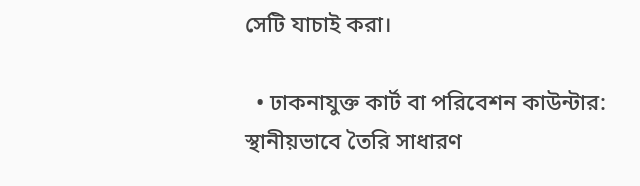সেটি যাচাই করা।

  • ঢাকনাযুক্ত কার্ট বা পরিবেশন কাউন্টার: স্থানীয়ভাবে তৈরি সাধারণ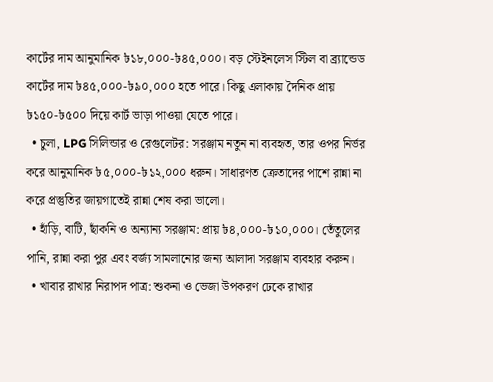কার্টের দাম আনুমানিক ৳১৮,০০০-৳৪৫,০০০। বড় স্টেইনলেস স্টিল বা ব্র্যান্ডেড কার্টের দাম ৳৪৫,০০০-৳৯০,০০০ হতে পারে। কিছু এলাকায় দৈনিক প্রায় ৳১৫০-৳৫০০ দিয়ে কার্ট ভাড়া পাওয়া যেতে পারে।
  • চুলা, LPG সিলিন্ডার ও রেগুলেটর: সরঞ্জাম নতুন না ব্যবহৃত, তার ওপর নির্ভর করে আনুমানিক ৳৫,০০০-৳১২,০০০ ধরুন। সাধারণত ক্রেতাদের পাশে রান্না না করে প্রস্তুতির জায়গাতেই রান্না শেষ করা ভালো।
  • হাঁড়ি, বাটি, ছাঁকনি ও অন্যান্য সরঞ্জাম: প্রায় ৳৪,০০০-৳১০,০০০। তেঁতুলের পানি, রান্না করা পুর এবং বর্জ্য সামলানোর জন্য আলাদা সরঞ্জাম ব্যবহার করুন।
  • খাবার রাখার নিরাপদ পাত্র: শুকনা ও ভেজা উপকরণ ঢেকে রাখার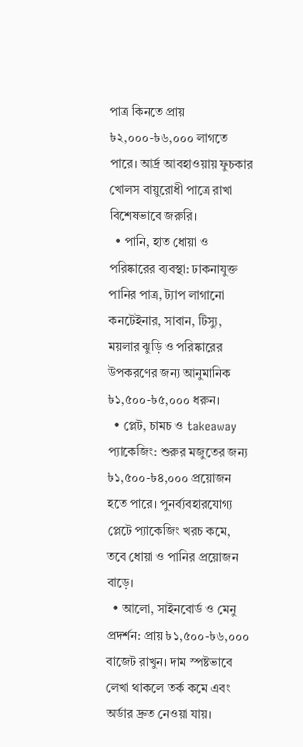পাত্র কিনতে প্রায় ৳২,০০০-৳৬,০০০ লাগতে পারে। আর্দ্র আবহাওয়ায় ফুচকার খোলস বায়ুরোধী পাত্রে রাখা বিশেষভাবে জরুরি।
  • পানি, হাত ধোয়া ও পরিষ্কারের ব্যবস্থা: ঢাকনাযুক্ত পানির পাত্র, ট্যাপ লাগানো কনটেইনার, সাবান, টিস্যু, ময়লার ঝুড়ি ও পরিষ্কারের উপকরণের জন্য আনুমানিক ৳১,৫০০-৳৫,০০০ ধরুন।
  • প্লেট, চামচ ও takeaway প্যাকেজিং: শুরুর মজুতের জন্য ৳১,৫০০-৳৪,০০০ প্রয়োজন হতে পারে। পুনর্ব্যবহারযোগ্য প্লেটে প্যাকেজিং খরচ কমে, তবে ধোয়া ও পানির প্রয়োজন বাড়ে।
  • আলো, সাইনবোর্ড ও মেনু প্রদর্শন: প্রায় ৳১,৫০০-৳৬,০০০ বাজেট রাখুন। দাম স্পষ্টভাবে লেখা থাকলে তর্ক কমে এবং অর্ডার দ্রুত নেওয়া যায়।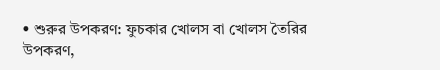• শুরুর উপকরণ: ফুচকার খোলস বা খোলস তৈরির উপকরণ,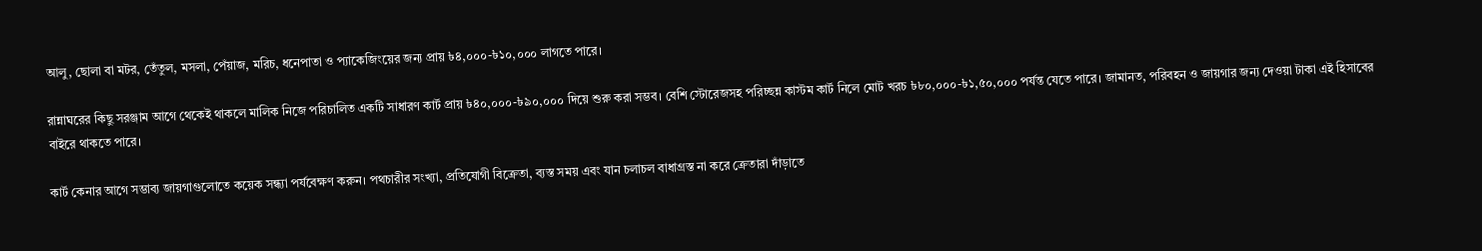আলু, ছোলা বা মটর, তেঁতুল, মসলা, পেঁয়াজ, মরিচ, ধনেপাতা ও প্যাকেজিংয়ের জন্য প্রায় ৳৪,০০০-৳১০,০০০ লাগতে পারে।

রান্নাঘরের কিছু সরঞ্জাম আগে থেকেই থাকলে মালিক নিজে পরিচালিত একটি সাধারণ কার্ট প্রায় ৳৪০,০০০-৳৯০,০০০ দিয়ে শুরু করা সম্ভব। বেশি স্টোরেজসহ পরিচ্ছন্ন কাস্টম কার্ট নিলে মোট খরচ ৳৮০,০০০-৳১,৫০,০০০ পর্যন্ত যেতে পারে। জামানত, পরিবহন ও জায়গার জন্য দেওয়া টাকা এই হিসাবের বাইরে থাকতে পারে।

কার্ট কেনার আগে সম্ভাব্য জায়গাগুলোতে কয়েক সন্ধ্যা পর্যবেক্ষণ করুন। পথচারীর সংখ্যা, প্রতিযোগী বিক্রেতা, ব্যস্ত সময় এবং যান চলাচল বাধাগ্রস্ত না করে ক্রেতারা দাঁড়াতে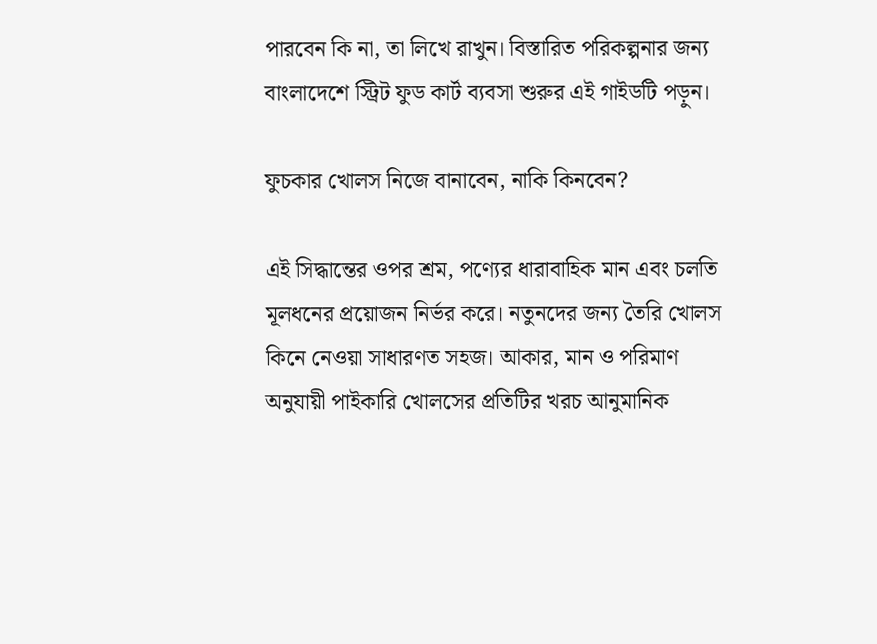পারবেন কি না, তা লিখে রাখুন। বিস্তারিত পরিকল্পনার জন্য বাংলাদেশে স্ট্রিট ফুড কার্ট ব্যবসা শুরুর এই গাইডটি পড়ুন।

ফুচকার খোলস নিজে বানাবেন, নাকি কিনবেন?

এই সিদ্ধান্তের ওপর শ্রম, পণ্যের ধারাবাহিক মান এবং চলতি মূলধনের প্রয়োজন নির্ভর করে। নতুনদের জন্য তৈরি খোলস কিনে নেওয়া সাধারণত সহজ। আকার, মান ও পরিমাণ অনুযায়ী পাইকারি খোলসের প্রতিটির খরচ আনুমানিক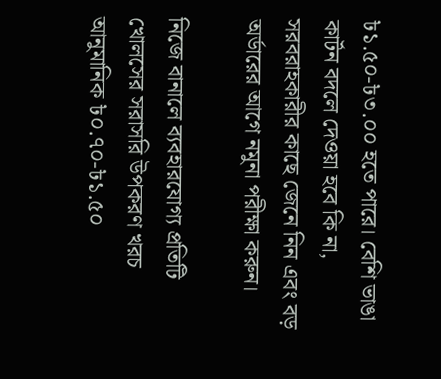৳১.৫০-৳৩.০০ হতে পারে। বেশি ভাঙা কার্টন বদলে দেওয়া হবে কি না, সরবরাহকারীর কাছে জেনে নিন এবং বড় অর্ডারের আগে নমুনা পরীক্ষা করুন।

নিজে বানালে ব্যবহারযোগ্য প্রতিটি খোলসের সরাসরি উপকরণ খরচ আনুমানিক ৳০.৭০-৳১.৫০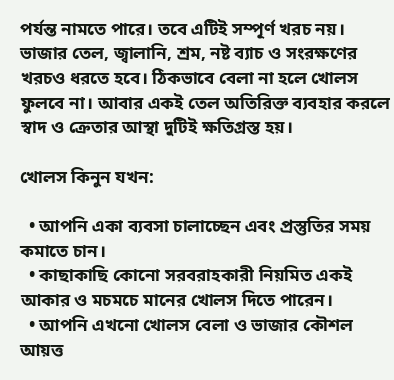পর্যন্ত নামতে পারে। তবে এটিই সম্পূর্ণ খরচ নয়। ভাজার তেল, জ্বালানি, শ্রম, নষ্ট ব্যাচ ও সংরক্ষণের খরচও ধরতে হবে। ঠিকভাবে বেলা না হলে খোলস ফুলবে না। আবার একই তেল অতিরিক্ত ব্যবহার করলে স্বাদ ও ক্রেতার আস্থা দুটিই ক্ষতিগ্রস্ত হয়।

খোলস কিনুন যখন:

  • আপনি একা ব্যবসা চালাচ্ছেন এবং প্রস্তুতির সময় কমাতে চান।
  • কাছাকাছি কোনো সরবরাহকারী নিয়মিত একই আকার ও মচমচে মানের খোলস দিতে পারেন।
  • আপনি এখনো খোলস বেলা ও ভাজার কৌশল আয়ত্ত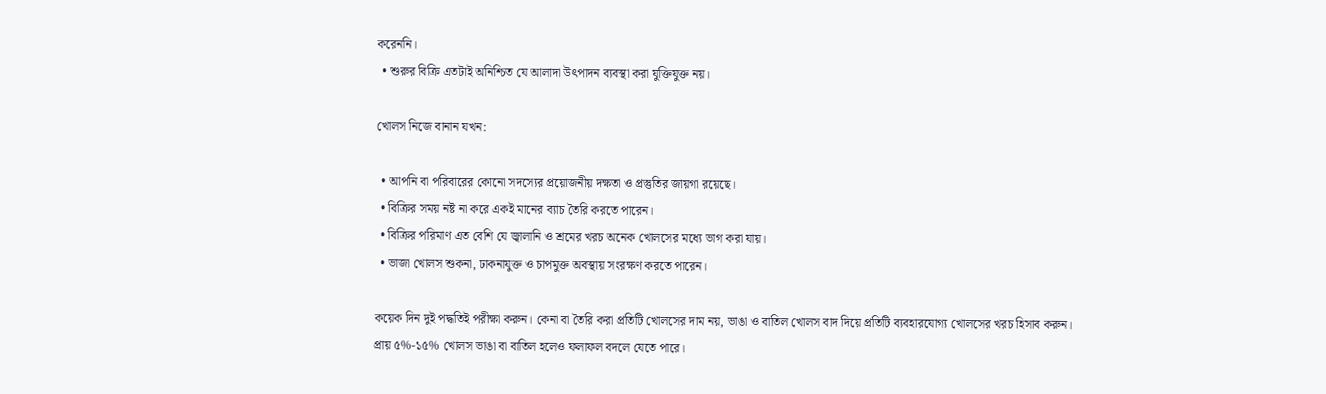করেননি।
  • শুরুর বিক্রি এতটাই অনিশ্চিত যে আলাদা উৎপাদন ব্যবস্থা করা যুক্তিযুক্ত নয়।

খোলস নিজে বানান যখন:

  • আপনি বা পরিবারের কোনো সদস্যের প্রয়োজনীয় দক্ষতা ও প্রস্তুতির জায়গা রয়েছে।
  • বিক্রির সময় নষ্ট না করে একই মানের ব্যাচ তৈরি করতে পারেন।
  • বিক্রির পরিমাণ এত বেশি যে জ্বালানি ও শ্রমের খরচ অনেক খোলসের মধ্যে ভাগ করা যায়।
  • ভাজা খোলস শুকনা, ঢাকনাযুক্ত ও চাপমুক্ত অবস্থায় সংরক্ষণ করতে পারেন।

কয়েক দিন দুই পদ্ধতিই পরীক্ষা করুন। কেনা বা তৈরি করা প্রতিটি খোলসের দাম নয়, ভাঙা ও বাতিল খোলস বাদ দিয়ে প্রতিটি ব্যবহারযোগ্য খোলসের খরচ হিসাব করুন। প্রায় ৫%-১৫% খোলস ভাঙা বা বাতিল হলেও ফলাফল বদলে যেতে পারে।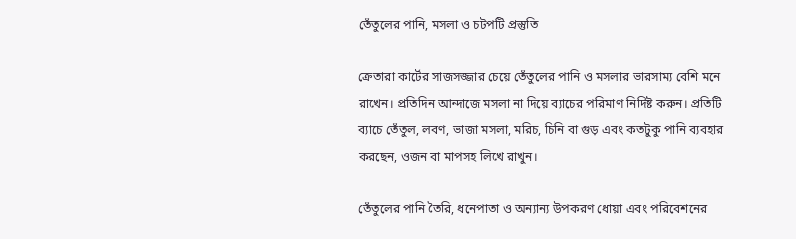তেঁতুলের পানি, মসলা ও চটপটি প্রস্তুতি

ক্রেতারা কার্টের সাজসজ্জার চেয়ে তেঁতুলের পানি ও মসলার ভারসাম্য বেশি মনে রাখেন। প্রতিদিন আন্দাজে মসলা না দিয়ে ব্যাচের পরিমাণ নির্দিষ্ট করুন। প্রতিটি ব্যাচে তেঁতুল, লবণ, ভাজা মসলা, মরিচ, চিনি বা গুড় এবং কতটুকু পানি ব্যবহার করছেন, ওজন বা মাপসহ লিখে রাখুন।

তেঁতুলের পানি তৈরি, ধনেপাতা ও অন্যান্য উপকরণ ধোয়া এবং পরিবেশনের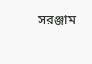সরঞ্জাম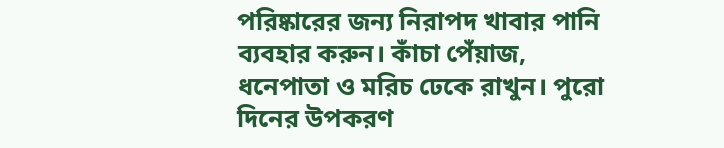পরিষ্কারের জন্য নিরাপদ খাবার পানি ব্যবহার করুন। কাঁচা পেঁয়াজ, ধনেপাতা ও মরিচ ঢেকে রাখুন। পুরো দিনের উপকরণ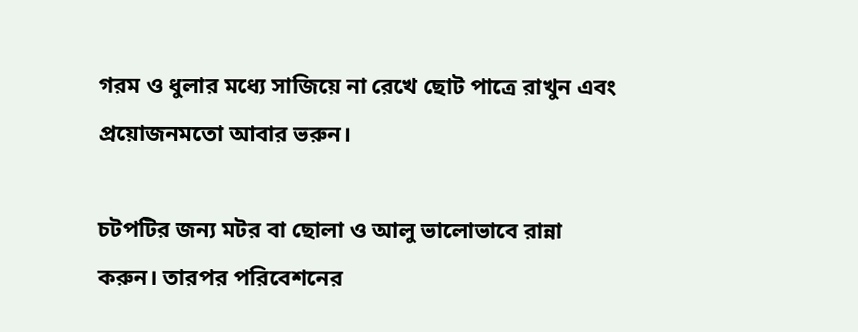গরম ও ধুলার মধ্যে সাজিয়ে না রেখে ছোট পাত্রে রাখুন এবং প্রয়োজনমতো আবার ভরুন।

চটপটির জন্য মটর বা ছোলা ও আলু ভালোভাবে রান্না করুন। তারপর পরিবেশনের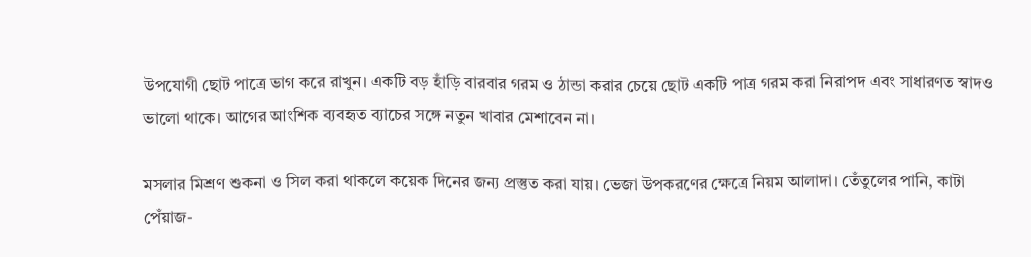উপযোগী ছোট পাত্রে ভাগ করে রাখুন। একটি বড় হাঁড়ি বারবার গরম ও ঠান্ডা করার চেয়ে ছোট একটি পাত্র গরম করা নিরাপদ এবং সাধারণত স্বাদও ভালো থাকে। আগের আংশিক ব্যবহৃত ব্যাচের সঙ্গে নতুন খাবার মেশাবেন না।

মসলার মিশ্রণ শুকনা ও সিল করা থাকলে কয়েক দিনের জন্য প্রস্তুত করা যায়। ভেজা উপকরণের ক্ষেত্রে নিয়ম আলাদা। তেঁতুলের পানি, কাটা পেঁয়াজ-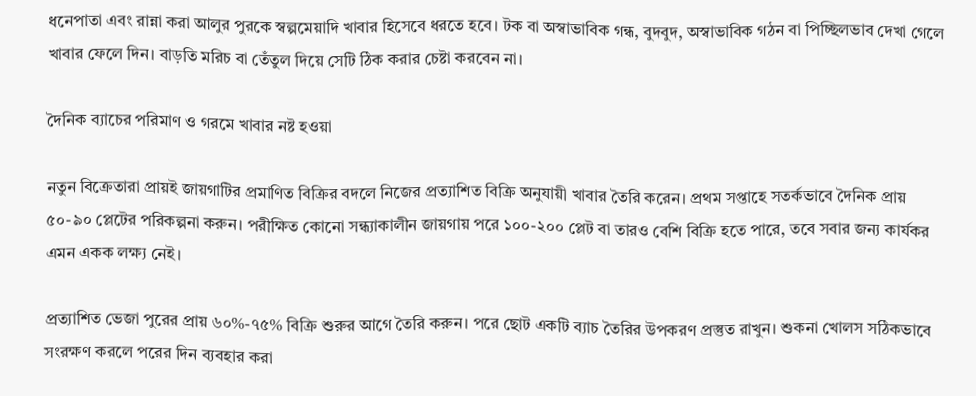ধনেপাতা এবং রান্না করা আলুর পুরকে স্বল্পমেয়াদি খাবার হিসেবে ধরতে হবে। টক বা অস্বাভাবিক গন্ধ, বুদবুদ, অস্বাভাবিক গঠন বা পিচ্ছিলভাব দেখা গেলে খাবার ফেলে দিন। বাড়তি মরিচ বা তেঁতুল দিয়ে সেটি ঠিক করার চেষ্টা করবেন না।

দৈনিক ব্যাচের পরিমাণ ও গরমে খাবার নষ্ট হওয়া

নতুন বিক্রেতারা প্রায়ই জায়গাটির প্রমাণিত বিক্রির বদলে নিজের প্রত্যাশিত বিক্রি অনুযায়ী খাবার তৈরি করেন। প্রথম সপ্তাহে সতর্কভাবে দৈনিক প্রায় ৫০-৯০ প্লেটের পরিকল্পনা করুন। পরীক্ষিত কোনো সন্ধ্যাকালীন জায়গায় পরে ১০০-২০০ প্লেট বা তারও বেশি বিক্রি হতে পারে, তবে সবার জন্য কার্যকর এমন একক লক্ষ্য নেই।

প্রত্যাশিত ভেজা পুরের প্রায় ৬০%-৭৫% বিক্রি শুরুর আগে তৈরি করুন। পরে ছোট একটি ব্যাচ তৈরির উপকরণ প্রস্তুত রাখুন। শুকনা খোলস সঠিকভাবে সংরক্ষণ করলে পরের দিন ব্যবহার করা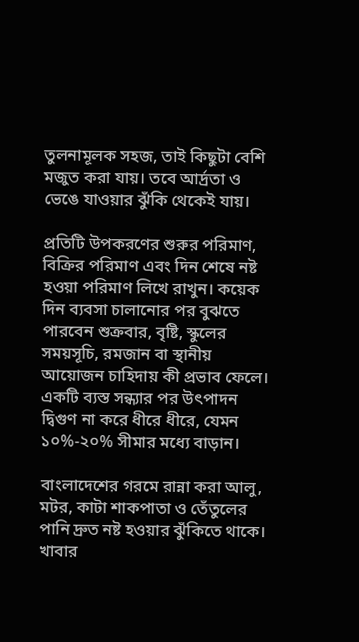তুলনামূলক সহজ, তাই কিছুটা বেশি মজুত করা যায়। তবে আর্দ্রতা ও ভেঙে যাওয়ার ঝুঁকি থেকেই যায়।

প্রতিটি উপকরণের শুরুর পরিমাণ, বিক্রির পরিমাণ এবং দিন শেষে নষ্ট হওয়া পরিমাণ লিখে রাখুন। কয়েক দিন ব্যবসা চালানোর পর বুঝতে পারবেন শুক্রবার, বৃষ্টি, স্কুলের সময়সূচি, রমজান বা স্থানীয় আয়োজন চাহিদায় কী প্রভাব ফেলে। একটি ব্যস্ত সন্ধ্যার পর উৎপাদন দ্বিগুণ না করে ধীরে ধীরে, যেমন ১০%-২০% সীমার মধ্যে বাড়ান।

বাংলাদেশের গরমে রান্না করা আলু, মটর, কাটা শাকপাতা ও তেঁতুলের পানি দ্রুত নষ্ট হওয়ার ঝুঁকিতে থাকে। খাবার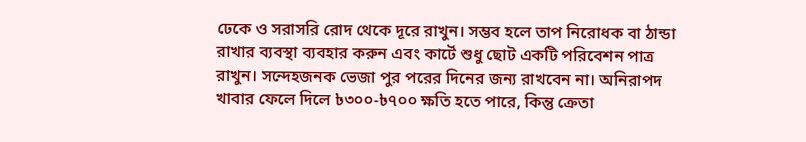ঢেকে ও সরাসরি রোদ থেকে দূরে রাখুন। সম্ভব হলে তাপ নিরোধক বা ঠান্ডা রাখার ব্যবস্থা ব্যবহার করুন এবং কার্টে শুধু ছোট একটি পরিবেশন পাত্র রাখুন। সন্দেহজনক ভেজা পুর পরের দিনের জন্য রাখবেন না। অনিরাপদ খাবার ফেলে দিলে ৳৩০০-৳৭০০ ক্ষতি হতে পারে, কিন্তু ক্রেতা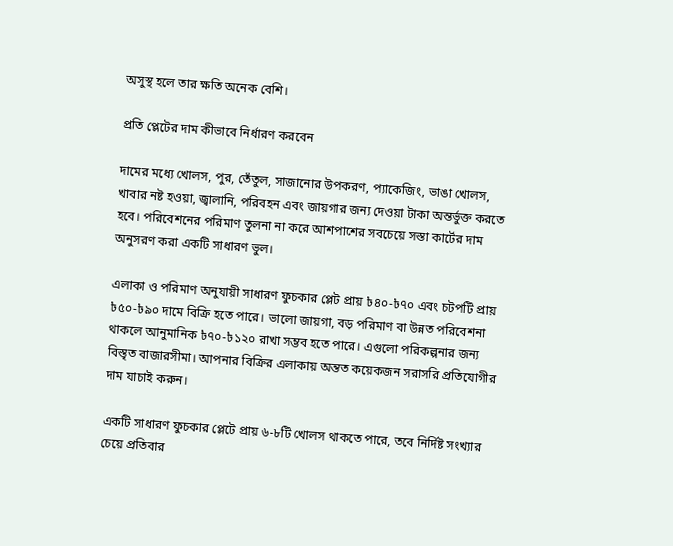অসুস্থ হলে তার ক্ষতি অনেক বেশি।

প্রতি প্লেটের দাম কীভাবে নির্ধারণ করবেন

দামের মধ্যে খোলস, পুর, তেঁতুল, সাজানোর উপকরণ, প্যাকেজিং, ভাঙা খোলস, খাবার নষ্ট হওয়া, জ্বালানি, পরিবহন এবং জায়গার জন্য দেওয়া টাকা অন্তর্ভুক্ত করতে হবে। পরিবেশনের পরিমাণ তুলনা না করে আশপাশের সবচেয়ে সস্তা কার্টের দাম অনুসরণ করা একটি সাধারণ ভুল।

এলাকা ও পরিমাণ অনুযায়ী সাধারণ ফুচকার প্লেট প্রায় ৳৪০-৳৭০ এবং চটপটি প্রায় ৳৫০-৳৯০ দামে বিক্রি হতে পারে। ভালো জায়গা, বড় পরিমাণ বা উন্নত পরিবেশনা থাকলে আনুমানিক ৳৭০-৳১২০ রাখা সম্ভব হতে পারে। এগুলো পরিকল্পনার জন্য বিস্তৃত বাজারসীমা। আপনার বিক্রির এলাকায় অন্তত কয়েকজন সরাসরি প্রতিযোগীর দাম যাচাই করুন।

একটি সাধারণ ফুচকার প্লেটে প্রায় ৬-৮টি খোলস থাকতে পারে, তবে নির্দিষ্ট সংখ্যার চেয়ে প্রতিবার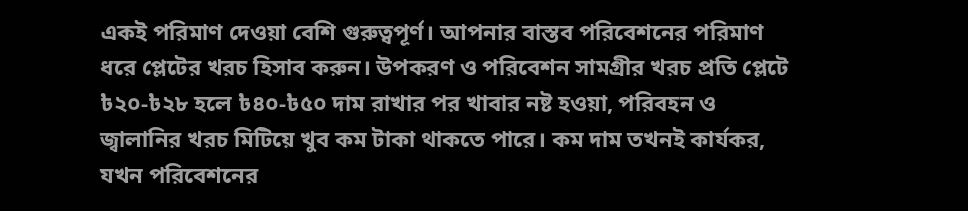একই পরিমাণ দেওয়া বেশি গুরুত্বপূর্ণ। আপনার বাস্তব পরিবেশনের পরিমাণ ধরে প্লেটের খরচ হিসাব করুন। উপকরণ ও পরিবেশন সামগ্রীর খরচ প্রতি প্লেটে ৳২০-৳২৮ হলে ৳৪০-৳৫০ দাম রাখার পর খাবার নষ্ট হওয়া, পরিবহন ও জ্বালানির খরচ মিটিয়ে খুব কম টাকা থাকতে পারে। কম দাম তখনই কার্যকর, যখন পরিবেশনের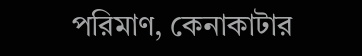পরিমাণ, কেনাকাটার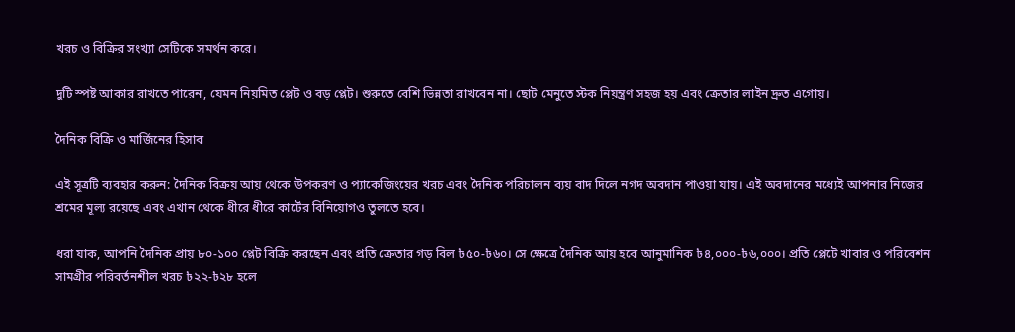খরচ ও বিক্রির সংখ্যা সেটিকে সমর্থন করে।

দুটি স্পষ্ট আকার রাখতে পারেন, যেমন নিয়মিত প্লেট ও বড় প্লেট। শুরুতে বেশি ভিন্নতা রাখবেন না। ছোট মেনুতে স্টক নিয়ন্ত্রণ সহজ হয় এবং ক্রেতার লাইন দ্রুত এগোয়।

দৈনিক বিক্রি ও মার্জিনের হিসাব

এই সূত্রটি ব্যবহার করুন: দৈনিক বিক্রয় আয় থেকে উপকরণ ও প্যাকেজিংয়ের খরচ এবং দৈনিক পরিচালন ব্যয় বাদ দিলে নগদ অবদান পাওয়া যায়। এই অবদানের মধ্যেই আপনার নিজের শ্রমের মূল্য রয়েছে এবং এখান থেকে ধীরে ধীরে কার্টের বিনিয়োগও তুলতে হবে।

ধরা যাক, আপনি দৈনিক প্রায় ৮০-১০০ প্লেট বিক্রি করছেন এবং প্রতি ক্রেতার গড় বিল ৳৫০-৳৬০। সে ক্ষেত্রে দৈনিক আয় হবে আনুমানিক ৳৪,০০০-৳৬,০০০। প্রতি প্লেটে খাবার ও পরিবেশন সামগ্রীর পরিবর্তনশীল খরচ ৳২২-৳২৮ হলে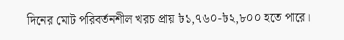দিনের মোট পরিবর্তনশীল খরচ প্রায় ৳১,৭৬০-৳২,৮০০ হতে পারে।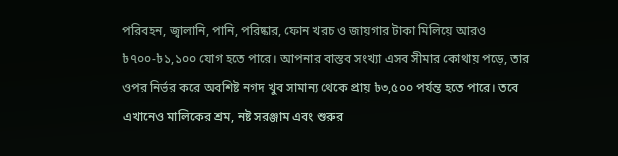পরিবহন, জ্বালানি, পানি, পরিষ্কার, ফোন খরচ ও জায়গার টাকা মিলিয়ে আরও ৳৭০০-৳১,১০০ যোগ হতে পারে। আপনার বাস্তব সংখ্যা এসব সীমার কোথায় পড়ে, তার ওপর নির্ভর করে অবশিষ্ট নগদ খুব সামান্য থেকে প্রায় ৳৩,৫০০ পর্যন্ত হতে পারে। তবে এখানেও মালিকের শ্রম, নষ্ট সরঞ্জাম এবং শুরুর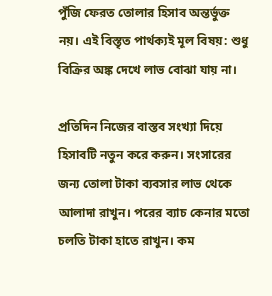পুঁজি ফেরত তোলার হিসাব অন্তর্ভুক্ত নয়। এই বিস্তৃত পার্থক্যই মূল বিষয়: শুধু বিক্রির অঙ্ক দেখে লাভ বোঝা যায় না।

প্রতিদিন নিজের বাস্তব সংখ্যা দিয়ে হিসাবটি নতুন করে করুন। সংসারের জন্য তোলা টাকা ব্যবসার লাভ থেকে আলাদা রাখুন। পরের ব্যাচ কেনার মতো চলতি টাকা হাতে রাখুন। কম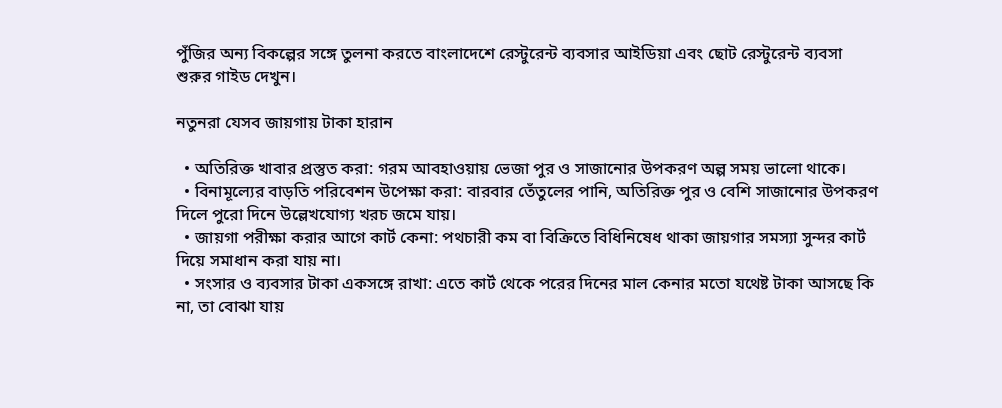পুঁজির অন্য বিকল্পের সঙ্গে তুলনা করতে বাংলাদেশে রেস্টুরেন্ট ব্যবসার আইডিয়া এবং ছোট রেস্টুরেন্ট ব্যবসা শুরুর গাইড দেখুন।

নতুনরা যেসব জায়গায় টাকা হারান

  • অতিরিক্ত খাবার প্রস্তুত করা: গরম আবহাওয়ায় ভেজা পুর ও সাজানোর উপকরণ অল্প সময় ভালো থাকে।
  • বিনামূল্যের বাড়তি পরিবেশন উপেক্ষা করা: বারবার তেঁতুলের পানি, অতিরিক্ত পুর ও বেশি সাজানোর উপকরণ দিলে পুরো দিনে উল্লেখযোগ্য খরচ জমে যায়।
  • জায়গা পরীক্ষা করার আগে কার্ট কেনা: পথচারী কম বা বিক্রিতে বিধিনিষেধ থাকা জায়গার সমস্যা সুন্দর কার্ট দিয়ে সমাধান করা যায় না।
  • সংসার ও ব্যবসার টাকা একসঙ্গে রাখা: এতে কার্ট থেকে পরের দিনের মাল কেনার মতো যথেষ্ট টাকা আসছে কি না, তা বোঝা যায়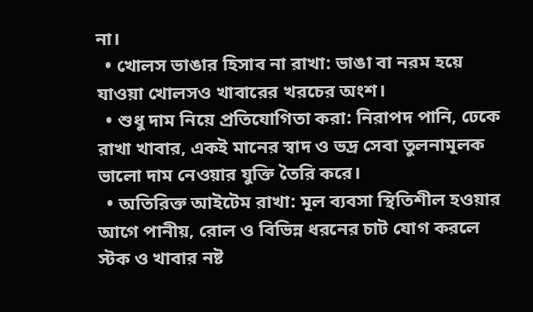না।
  • খোলস ভাঙার হিসাব না রাখা: ভাঙা বা নরম হয়ে যাওয়া খোলসও খাবারের খরচের অংশ।
  • শুধু দাম নিয়ে প্রতিযোগিতা করা: নিরাপদ পানি, ঢেকে রাখা খাবার, একই মানের স্বাদ ও ভদ্র সেবা তুলনামূলক ভালো দাম নেওয়ার যুক্তি তৈরি করে।
  • অতিরিক্ত আইটেম রাখা: মূল ব্যবসা স্থিতিশীল হওয়ার আগে পানীয়, রোল ও বিভিন্ন ধরনের চাট যোগ করলে স্টক ও খাবার নষ্ট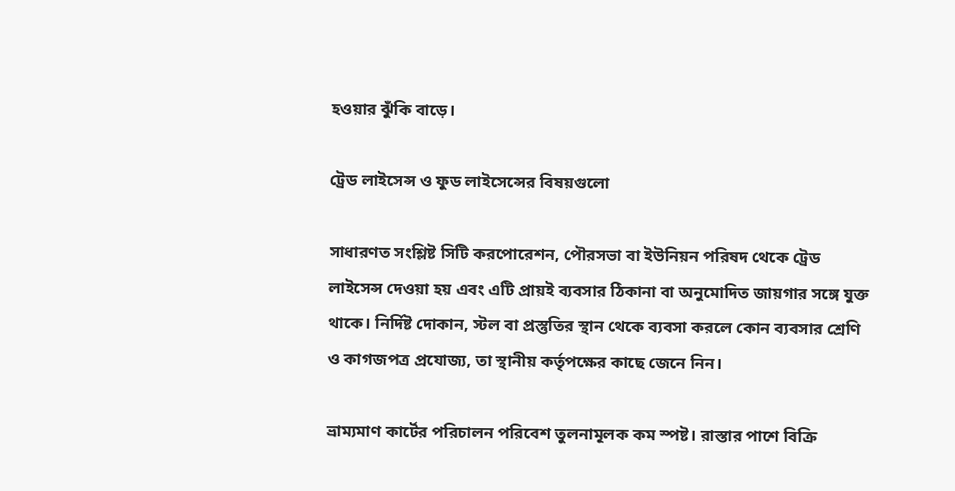হওয়ার ঝুঁকি বাড়ে।

ট্রেড লাইসেন্স ও ফুড লাইসেন্সের বিষয়গুলো

সাধারণত সংশ্লিষ্ট সিটি করপোরেশন, পৌরসভা বা ইউনিয়ন পরিষদ থেকে ট্রেড লাইসেন্স দেওয়া হয় এবং এটি প্রায়ই ব্যবসার ঠিকানা বা অনুমোদিত জায়গার সঙ্গে যুক্ত থাকে। নির্দিষ্ট দোকান, স্টল বা প্রস্তুতির স্থান থেকে ব্যবসা করলে কোন ব্যবসার শ্রেণি ও কাগজপত্র প্রযোজ্য, তা স্থানীয় কর্তৃপক্ষের কাছে জেনে নিন।

ভ্রাম্যমাণ কার্টের পরিচালন পরিবেশ তুলনামূলক কম স্পষ্ট। রাস্তার পাশে বিক্রি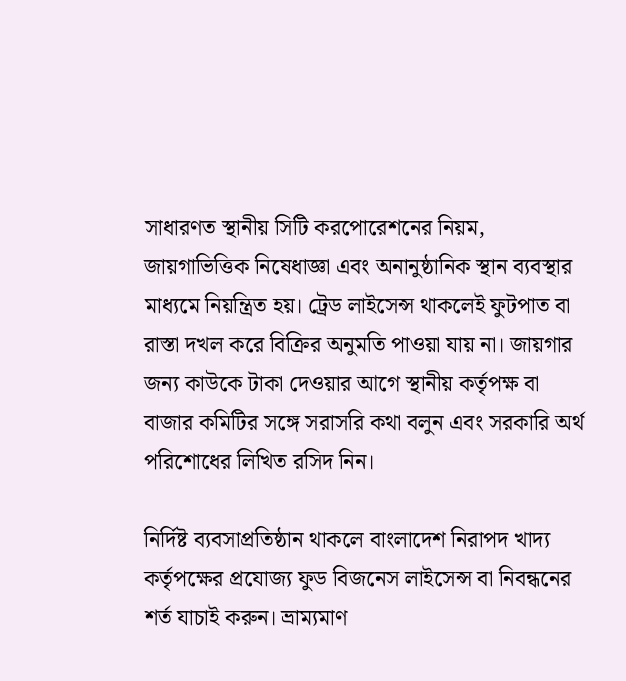সাধারণত স্থানীয় সিটি করপোরেশনের নিয়ম, জায়গাভিত্তিক নিষেধাজ্ঞা এবং অনানুষ্ঠানিক স্থান ব্যবস্থার মাধ্যমে নিয়ন্ত্রিত হয়। ট্রেড লাইসেন্স থাকলেই ফুটপাত বা রাস্তা দখল করে বিক্রির অনুমতি পাওয়া যায় না। জায়গার জন্য কাউকে টাকা দেওয়ার আগে স্থানীয় কর্তৃপক্ষ বা বাজার কমিটির সঙ্গে সরাসরি কথা বলুন এবং সরকারি অর্থ পরিশোধের লিখিত রসিদ নিন।

নির্দিষ্ট ব্যবসাপ্রতিষ্ঠান থাকলে বাংলাদেশ নিরাপদ খাদ্য কর্তৃপক্ষের প্রযোজ্য ফুড বিজনেস লাইসেন্স বা নিবন্ধনের শর্ত যাচাই করুন। ভ্রাম্যমাণ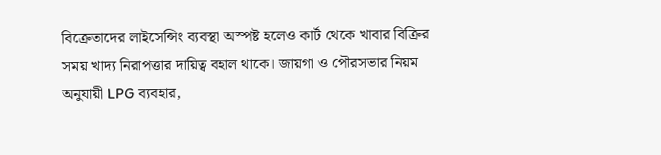বিক্রেতাদের লাইসেন্সিং ব্যবস্থা অস্পষ্ট হলেও কার্ট থেকে খাবার বিক্রির সময় খাদ্য নিরাপত্তার দায়িত্ব বহাল থাকে। জায়গা ও পৌরসভার নিয়ম অনুযায়ী LPG ব্যবহার,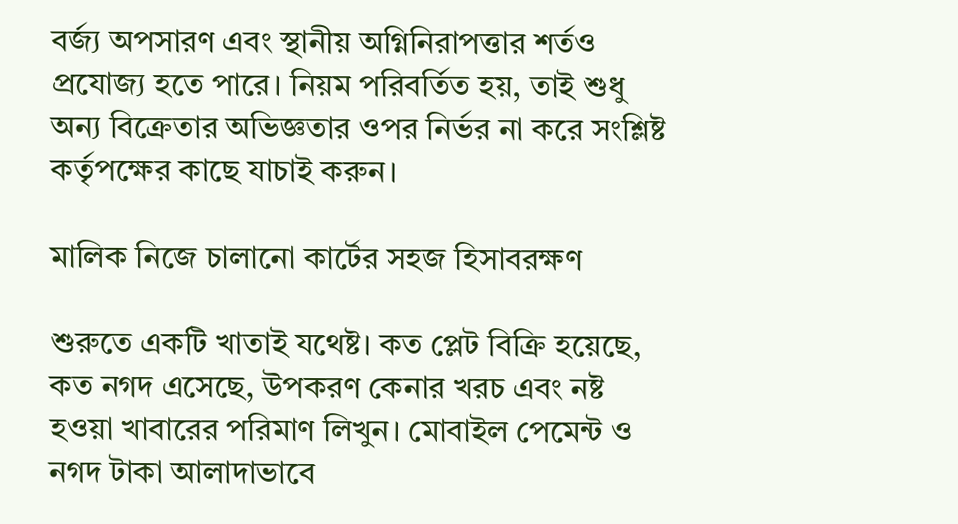বর্জ্য অপসারণ এবং স্থানীয় অগ্নিনিরাপত্তার শর্তও প্রযোজ্য হতে পারে। নিয়ম পরিবর্তিত হয়, তাই শুধু অন্য বিক্রেতার অভিজ্ঞতার ওপর নির্ভর না করে সংশ্লিষ্ট কর্তৃপক্ষের কাছে যাচাই করুন।

মালিক নিজে চালানো কার্টের সহজ হিসাবরক্ষণ

শুরুতে একটি খাতাই যথেষ্ট। কত প্লেট বিক্রি হয়েছে, কত নগদ এসেছে, উপকরণ কেনার খরচ এবং নষ্ট হওয়া খাবারের পরিমাণ লিখুন। মোবাইল পেমেন্ট ও নগদ টাকা আলাদাভাবে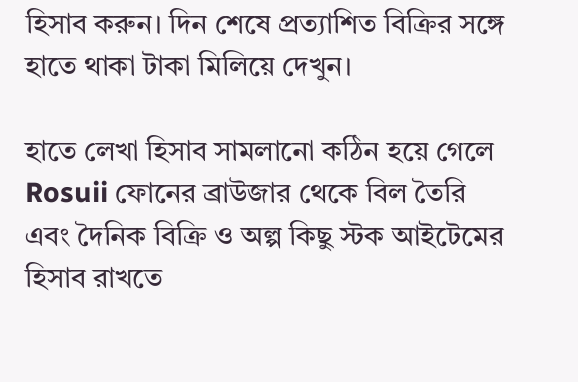হিসাব করুন। দিন শেষে প্রত্যাশিত বিক্রির সঙ্গে হাতে থাকা টাকা মিলিয়ে দেখুন।

হাতে লেখা হিসাব সামলানো কঠিন হয়ে গেলে Rosuii ফোনের ব্রাউজার থেকে বিল তৈরি এবং দৈনিক বিক্রি ও অল্প কিছু স্টক আইটেমের হিসাব রাখতে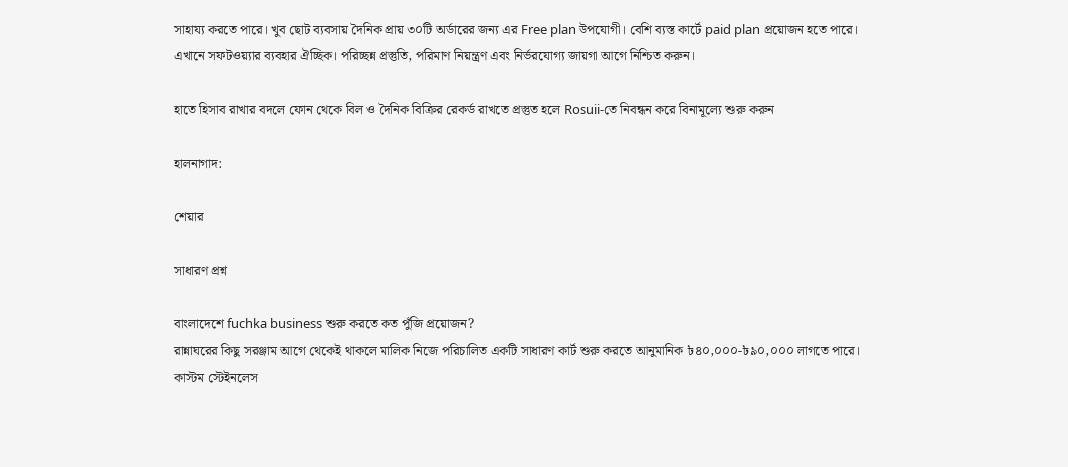সাহায্য করতে পারে। খুব ছোট ব্যবসায় দৈনিক প্রায় ৩০টি অর্ডারের জন্য এর Free plan উপযোগী। বেশি ব্যস্ত কার্টে paid plan প্রয়োজন হতে পারে। এখানে সফটওয়্যার ব্যবহার ঐচ্ছিক। পরিচ্ছন্ন প্রস্তুতি, পরিমাণ নিয়ন্ত্রণ এবং নির্ভরযোগ্য জায়গা আগে নিশ্চিত করুন।

হাতে হিসাব রাখার বদলে ফোন থেকে বিল ও দৈনিক বিক্রির রেকর্ড রাখতে প্রস্তুত হলে Rosuii-তে নিবন্ধন করে বিনামূল্যে শুরু করুন

হালনাগাদ:

শেয়ার

সাধারণ প্রশ্ন

বাংলাদেশে fuchka business শুরু করতে কত পুঁজি প্রয়োজন?
রান্নাঘরের কিছু সরঞ্জাম আগে থেকেই থাকলে মালিক নিজে পরিচালিত একটি সাধারণ কার্ট শুরু করতে আনুমানিক ৳৪০,০০০-৳৯০,০০০ লাগতে পারে। কাস্টম স্টেইনলেস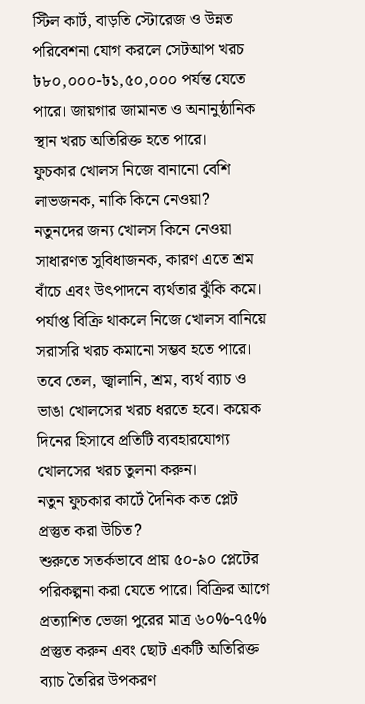স্টিল কার্ট, বাড়তি স্টোরেজ ও উন্নত পরিবেশনা যোগ করলে সেটআপ খরচ ৳৮০,০০০-৳১,৫০,০০০ পর্যন্ত যেতে পারে। জায়গার জামানত ও অনানুষ্ঠানিক স্থান খরচ অতিরিক্ত হতে পারে।
ফুচকার খোলস নিজে বানানো বেশি লাভজনক, নাকি কিনে নেওয়া?
নতুনদের জন্য খোলস কিনে নেওয়া সাধারণত সুবিধাজনক, কারণ এতে শ্রম বাঁচে এবং উৎপাদনে ব্যর্থতার ঝুঁকি কমে। পর্যাপ্ত বিক্রি থাকলে নিজে খোলস বানিয়ে সরাসরি খরচ কমানো সম্ভব হতে পারে। তবে তেল, জ্বালানি, শ্রম, ব্যর্থ ব্যাচ ও ভাঙা খোলসের খরচ ধরতে হবে। কয়েক দিনের হিসাবে প্রতিটি ব্যবহারযোগ্য খোলসের খরচ তুলনা করুন।
নতুন ফুচকার কার্টে দৈনিক কত প্লেট প্রস্তুত করা উচিত?
শুরুতে সতর্কভাবে প্রায় ৫০-৯০ প্লেটের পরিকল্পনা করা যেতে পারে। বিক্রির আগে প্রত্যাশিত ভেজা পুরের মাত্র ৬০%-৭৫% প্রস্তুত করুন এবং ছোট একটি অতিরিক্ত ব্যাচ তৈরির উপকরণ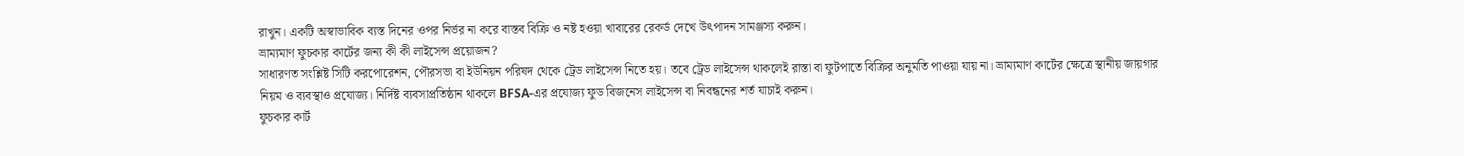রাখুন। একটি অস্বাভাবিক ব্যস্ত দিনের ওপর নির্ভর না করে বাস্তব বিক্রি ও নষ্ট হওয়া খাবারের রেকর্ড দেখে উৎপাদন সামঞ্জস্য করুন।
ভ্রাম্যমাণ ফুচকার কার্টের জন্য কী কী লাইসেন্স প্রয়োজন?
সাধারণত সংশ্লিষ্ট সিটি করপোরেশন, পৌরসভা বা ইউনিয়ন পরিষদ থেকে ট্রেড লাইসেন্স নিতে হয়। তবে ট্রেড লাইসেন্স থাকলেই রাস্তা বা ফুটপাতে বিক্রির অনুমতি পাওয়া যায় না। ভ্রাম্যমাণ কার্টের ক্ষেত্রে স্থানীয় জায়গার নিয়ম ও ব্যবস্থাও প্রযোজ্য। নির্দিষ্ট ব্যবসাপ্রতিষ্ঠান থাকলে BFSA-এর প্রযোজ্য ফুড বিজনেস লাইসেন্স বা নিবন্ধনের শর্ত যাচাই করুন।
ফুচকার কার্ট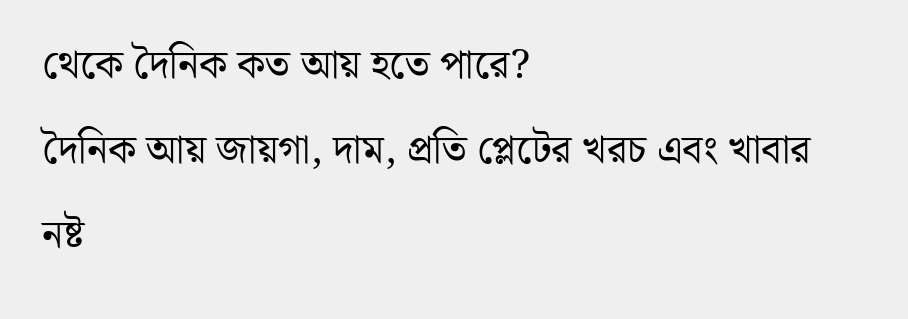থেকে দৈনিক কত আয় হতে পারে?
দৈনিক আয় জায়গা, দাম, প্রতি প্লেটের খরচ এবং খাবার নষ্ট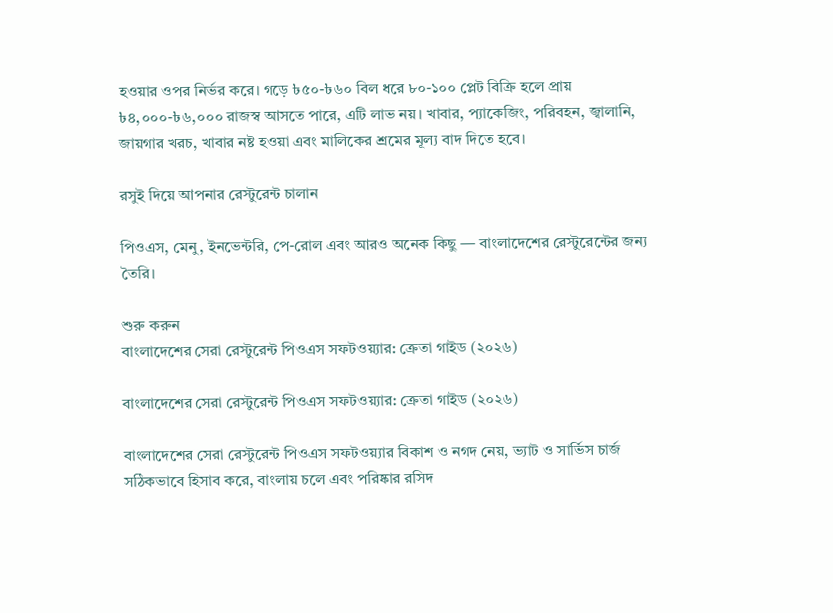হওয়ার ওপর নির্ভর করে। গড়ে ৳৫০-৳৬০ বিল ধরে ৮০-১০০ প্লেট বিক্রি হলে প্রায় ৳৪,০০০-৳৬,০০০ রাজস্ব আসতে পারে, এটি লাভ নয়। খাবার, প্যাকেজিং, পরিবহন, জ্বালানি, জায়গার খরচ, খাবার নষ্ট হওয়া এবং মালিকের শ্রমের মূল্য বাদ দিতে হবে।

রসুই দিয়ে আপনার রেস্টুরেন্ট চালান

পিওএস, মেনু, ইনভেন্টরি, পে-রোল এবং আরও অনেক কিছু — বাংলাদেশের রেস্টুরেন্টের জন্য তৈরি।

শুরু করুন
বাংলাদেশের সেরা রেস্টুরেন্ট পিওএস সফটওয়্যার: ক্রেতা গাইড (২০২৬)

বাংলাদেশের সেরা রেস্টুরেন্ট পিওএস সফটওয়্যার: ক্রেতা গাইড (২০২৬)

বাংলাদেশের সেরা রেস্টুরেন্ট পিওএস সফটওয়্যার বিকাশ ও নগদ নেয়, ভ্যাট ও সার্ভিস চার্জ সঠিকভাবে হিসাব করে, বাংলায় চলে এবং পরিষ্কার রসিদ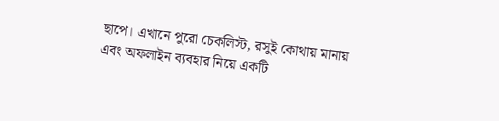ছাপে। এখানে পুরো চেকলিস্ট, রসুই কোথায় মানায় এবং অফলাইন ব্যবহার নিয়ে একটি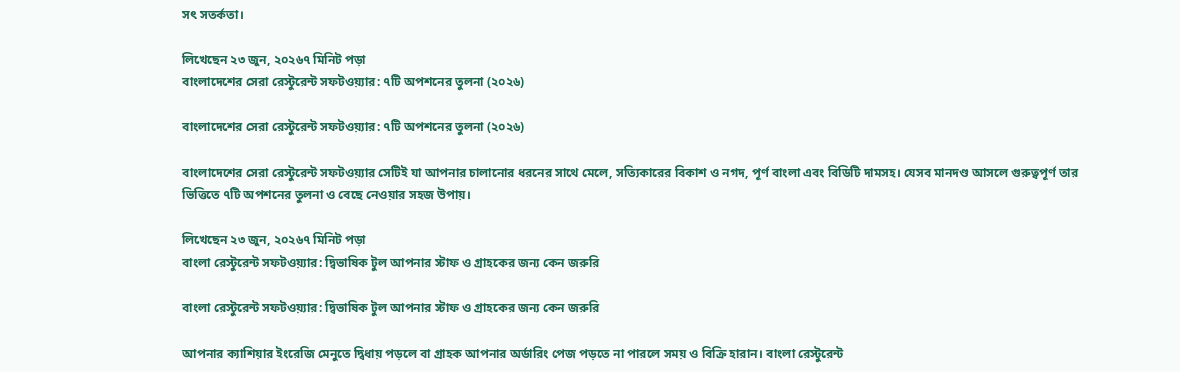সৎ সতর্কতা।

লিখেছেন ২৩ জুন, ২০২৬৭ মিনিট পড়া
বাংলাদেশের সেরা রেস্টুরেন্ট সফটওয়্যার: ৭টি অপশনের তুলনা (২০২৬)

বাংলাদেশের সেরা রেস্টুরেন্ট সফটওয়্যার: ৭টি অপশনের তুলনা (২০২৬)

বাংলাদেশের সেরা রেস্টুরেন্ট সফটওয়্যার সেটিই যা আপনার চালানোর ধরনের সাথে মেলে, সত্যিকারের বিকাশ ও নগদ, পূর্ণ বাংলা এবং বিডিটি দামসহ। যেসব মানদণ্ড আসলে গুরুত্বপূর্ণ তার ভিত্তিতে ৭টি অপশনের তুলনা ও বেছে নেওয়ার সহজ উপায়।

লিখেছেন ২৩ জুন, ২০২৬৭ মিনিট পড়া
বাংলা রেস্টুরেন্ট সফটওয়্যার: দ্বিভাষিক টুল আপনার স্টাফ ও গ্রাহকের জন্য কেন জরুরি

বাংলা রেস্টুরেন্ট সফটওয়্যার: দ্বিভাষিক টুল আপনার স্টাফ ও গ্রাহকের জন্য কেন জরুরি

আপনার ক্যাশিয়ার ইংরেজি মেনুতে দ্বিধায় পড়লে বা গ্রাহক আপনার অর্ডারিং পেজ পড়তে না পারলে সময় ও বিক্রি হারান। বাংলা রেস্টুরেন্ট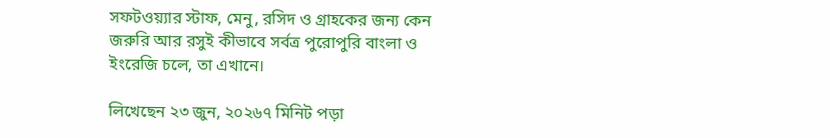সফটওয়্যার স্টাফ, মেনু, রসিদ ও গ্রাহকের জন্য কেন জরুরি আর রসুই কীভাবে সর্বত্র পুরোপুরি বাংলা ও ইংরেজি চলে, তা এখানে।

লিখেছেন ২৩ জুন, ২০২৬৭ মিনিট পড়া